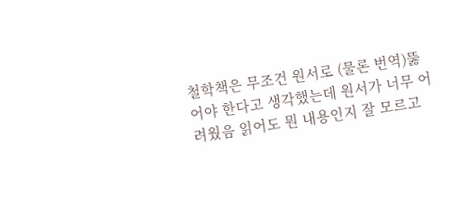철학책은 무조건 원서로 (물론 번역)뚫어야 한다고 생각했는데 원서가 너무 어려웠음 읽어도 뭔 내용인지 잘 모르고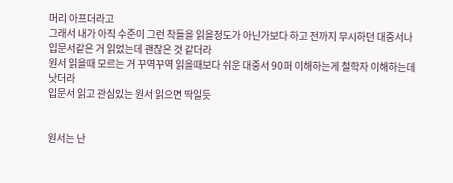머리 아프더라고
그래서 내가 아직 수준이 그런 착들을 읽을정도가 아닌가보다 하고 전까지 무시하던 대중서나 입문서같은 거 읽었는데 괜찮은 것 같더라
원서 읽을때 모르는 거 꾸역꾸역 읽을때보다 쉬운 대중서 90퍼 이해하는게 철학자 이해하는데 낫더라
입문서 읽고 관심있는 원서 읽으면 딱일듯


원서는 난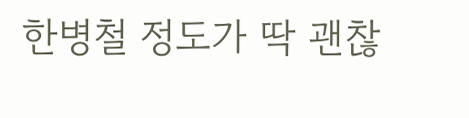한병철 정도가 딱 괜찮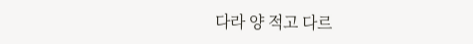다라 양 적고 다르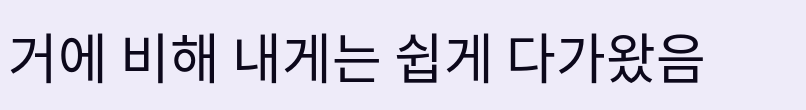거에 비해 내게는 쉽게 다가왔음